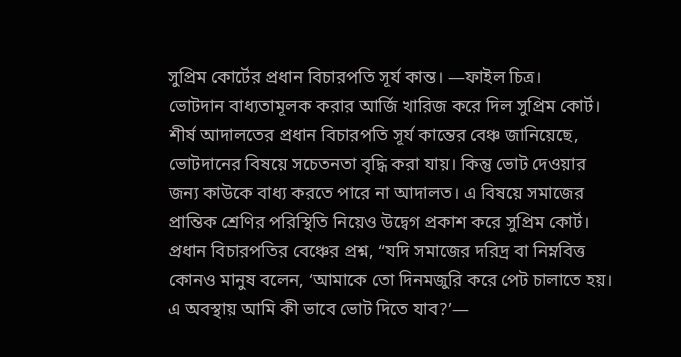সুপ্রিম কোর্টের প্রধান বিচারপতি সূর্য কান্ত। —ফাইল চিত্র।
ভোটদান বাধ্যতামূলক করার আর্জি খারিজ করে দিল সুপ্রিম কোর্ট। শীর্ষ আদালতের প্রধান বিচারপতি সূর্য কান্তের বেঞ্চ জানিয়েছে, ভোটদানের বিষয়ে সচেতনতা বৃদ্ধি করা যায়। কিন্তু ভোট দেওয়ার জন্য কাউকে বাধ্য করতে পারে না আদালত। এ বিষয়ে সমাজের প্রান্তিক শ্রেণির পরিস্থিতি নিয়েও উদ্বেগ প্রকাশ করে সুপ্রিম কোর্ট। প্রধান বিচারপতির বেঞ্চের প্রশ্ন, “যদি সমাজের দরিদ্র বা নিম্নবিত্ত কোনও মানুষ বলেন, ‘আমাকে তো দিনমজুরি করে পেট চালাতে হয়। এ অবস্থায় আমি কী ভাবে ভোট দিতে যাব?’—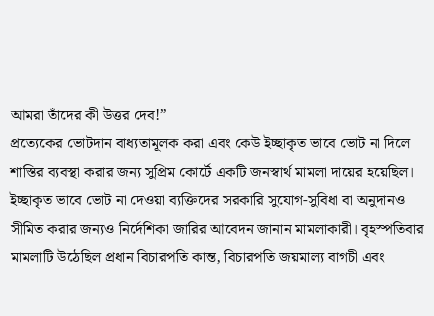আমরা তাঁদের কী উত্তর দেব!”
প্রত্যেকের ভোটদান বাধ্যতামূলক করা এবং কেউ ইচ্ছাকৃত ভাবে ভোট না দিলে শাস্তির ব্যবস্থা করার জন্য সুপ্রিম কোর্টে একটি জনস্বার্থ মামলা দায়ের হয়েছিল। ইচ্ছাকৃত ভাবে ভোট না দেওয়া ব্যক্তিদের সরকারি সুযোগ-সুবিধা বা অনুদানও সীমিত করার জন্যও নির্দেশিকা জারির আবেদন জানান মামলাকারী। বৃহস্পতিবার মামলাটি উঠেছিল প্রধান বিচারপতি কান্ত, বিচারপতি জয়মাল্য বাগচী এবং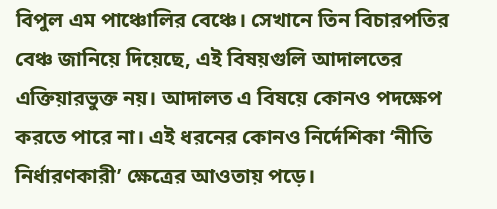বিপুল এম পাঞ্চোলির বেঞ্চে। সেখানে তিন বিচারপতির বেঞ্চ জানিয়ে দিয়েছে, এই বিষয়গুলি আদালতের এক্তিয়ারভুক্ত নয়। আদালত এ বিষয়ে কোনও পদক্ষেপ করতে পারে না। এই ধরনের কোনও নির্দেশিকা ‘নীতি নির্ধারণকারী’ ক্ষেত্রের আওতায় পড়ে।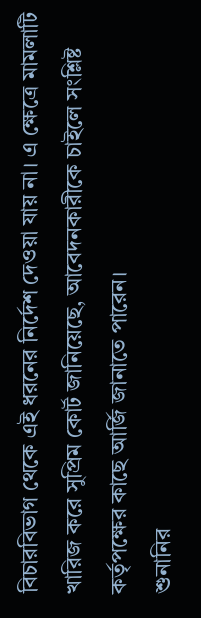বিচারবিভাগ থেকে এই ধরনের নির্দেশ দেওয়া যায় না। এ ক্ষেত্রে মামলাটি খারিজ করে সুপ্রিম কোর্ট জানিয়েছে, আবেদনকারীকে চাইলে সংশ্লিষ্ট কর্তৃপক্ষের কাছে আর্জি জানাতে পারেন।
শুনানির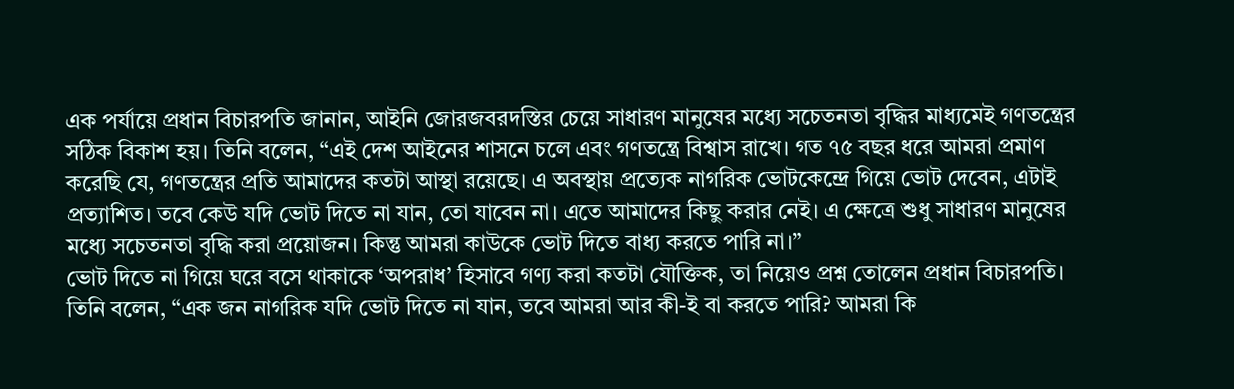এক পর্যায়ে প্রধান বিচারপতি জানান, আইনি জোরজবরদস্তির চেয়ে সাধারণ মানুষের মধ্যে সচেতনতা বৃদ্ধির মাধ্যমেই গণতন্ত্রের সঠিক বিকাশ হয়। তিনি বলেন, “এই দেশ আইনের শাসনে চলে এবং গণতন্ত্রে বিশ্বাস রাখে। গত ৭৫ বছর ধরে আমরা প্রমাণ করেছি যে, গণতন্ত্রের প্রতি আমাদের কতটা আস্থা রয়েছে। এ অবস্থায় প্রত্যেক নাগরিক ভোটকেন্দ্রে গিয়ে ভোট দেবেন, এটাই প্রত্যাশিত। তবে কেউ যদি ভোট দিতে না যান, তো যাবেন না। এতে আমাদের কিছু করার নেই। এ ক্ষেত্রে শুধু সাধারণ মানুষের মধ্যে সচেতনতা বৃদ্ধি করা প্রয়োজন। কিন্তু আমরা কাউকে ভোট দিতে বাধ্য করতে পারি না।”
ভোট দিতে না গিয়ে ঘরে বসে থাকাকে ‘অপরাধ’ হিসাবে গণ্য করা কতটা যৌক্তিক, তা নিয়েও প্রশ্ন তোলেন প্রধান বিচারপতি। তিনি বলেন, “এক জন নাগরিক যদি ভোট দিতে না যান, তবে আমরা আর কী-ই বা করতে পারি? আমরা কি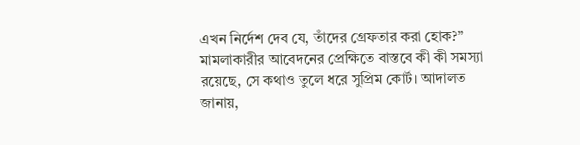এখন নির্দেশ দেব যে, তাঁদের গ্রেফতার করা হোক?” মামলাকারীর আবেদনের প্রেক্ষিতে বাস্তবে কী কী সমস্যা রয়েছে, সে কথাও তুলে ধরে সুপ্রিম কোর্ট। আদালত জানায়,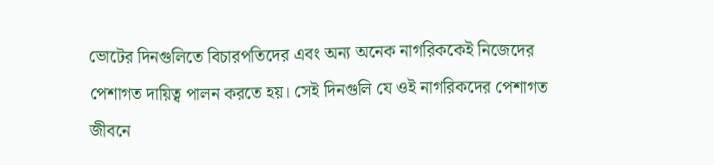ভোটের দিনগুলিতে বিচারপতিদের এবং অন্য অনেক নাগরিককেই নিজেদের পেশাগত দায়িত্ব পালন করতে হয়। সেই দিনগুলি যে ওই নাগরিকদের পেশাগত জীবনে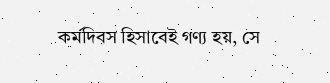কর্মদিবস হিসাবেই গণ্য হয়, সে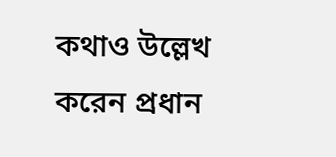কথাও উল্লেখ করেন প্রধান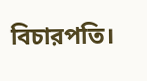বিচারপতি।